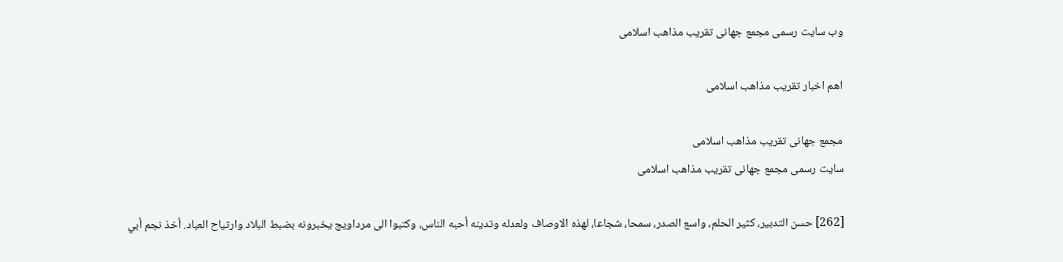وب سایت رسمی مجمع جهانى تقريب مذاهب اسلامى

اهم اخبار تقریب مذاهب اسلامی

مجمع جهانى تقريب مذاهب اسلامى
سایت رسمی مجمع جهانى تقريب مذاهب اسلامى

[262] حسن التدبير، كثير الحلم، واسع الصدر، سمحا، شجاعا، لهذه الاوصاف ولعدله وتدينه أحبه الناس، وكتبوا الى مرداويج يخبرونه بضبط البلاد وارتياح العباد. أخذ نجم أبي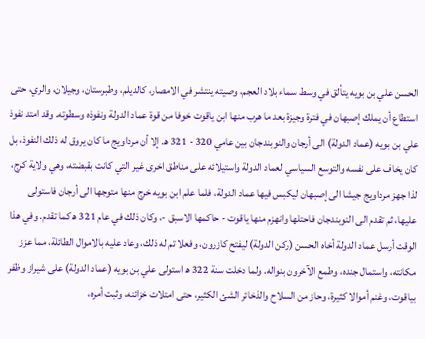الحسن علي بن بويه يتألق في وسط سماء بلاد العجم، وصيته ينتشر في الامصار، كالديلم، وطبرستان، وجيلان، والري، حتى استطاع أن يملك إصبهان في فترة وجيزة بعد ما هرب منها ابن ياقوت خوفا من قوة عماد الدولة ونفوذه وسطوته. وقد امتد نفوذ علي بن بويه (عماد الدولة) الى أرجان والنوبندجان بين عامي 320 - 321 ه‍. إلا أن مرداويج ما كان يروق له ذلك النفوذ، بل كان يخاف على نفسه والتوسع السياسي لعماد الدولة واستيلائه على مناطق اخرى غير التي كانت بقبضته، وهي ولاية كرج، لذا جهز مرداويج جيشا الى إصبهان ليكبس فيها عماد الدولة، فلما علم ابن بويه خرج منها متوجها الى أرجان فاستولى عليها، ثم تقدم الى النوبندجان فاحتلها وانهزم منها ياقوت - حاكمها الاسبق -، وكان ذلك في عام 321 ه‍ كما تقدم. وفي هذا الوقت أرسل عماد الدولة أخاه الحسن (ركن الدولة) ليفتح كازرون، وفعلا تم له ذلك، وعاد عليه بالاموال الطائلة، مما عزز مكانته، واستمال جنده، وطمع الآخرون بنواله. ولما دخلت سنة 322 ه‍ استولى علي بن بويه (عماد الدولة) على شيراز وظفر بياقوت، وغنم أموالا كثيرة، وحاز من السلاح والذخائر الشئ الكثير، حتى امتلات خزائنه، وثبت أمره،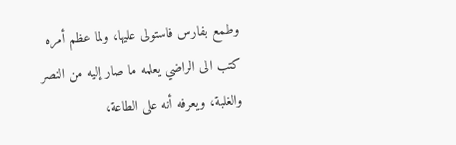وطمع بفارس فاستولى عليها، ولما عظم أمره كتب الى الراضي يعلمه ما صار إليه من النصر والغلبة، ويعرفه أنه على الطاعة،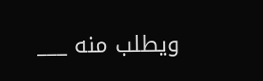ويطلب منه ___